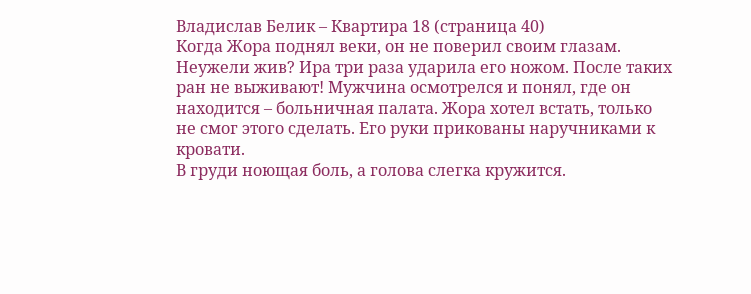Владислав Белик – Квартира 18 (страница 40)
Когда Жора поднял веки, он не поверил своим глазам. Неужели жив? Ира три раза ударила его ножом. После таких ран не выживают! Мужчина осмотрелся и понял, где он находится – больничная палата. Жора хотел встать, только не смог этого сделать. Его руки прикованы наручниками к кровати.
В груди ноющая боль, а голова слегка кружится.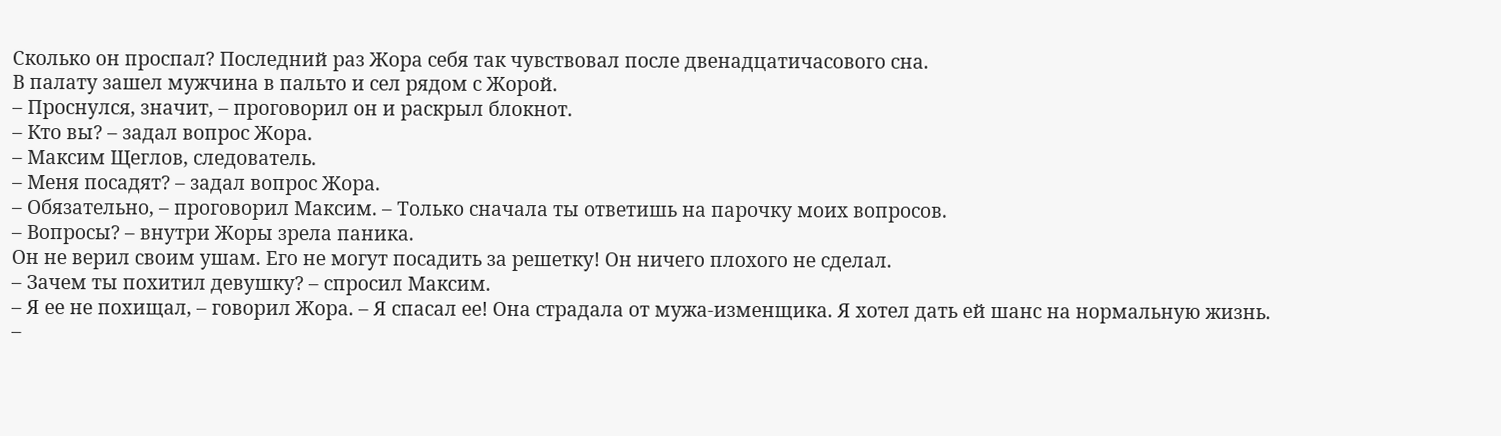Сколько он проспал? Последний раз Жора себя так чувствовал после двенадцатичасового сна.
В палату зашел мужчина в пальто и сел рядом с Жорой.
– Проснулся, значит, – проговорил он и раскрыл блокнот.
– Кто вы? – задал вопрос Жора.
– Максим Щеглов, следователь.
– Меня посадят? – задал вопрос Жора.
– Обязательно, – проговорил Максим. – Только сначала ты ответишь на парочку моих вопросов.
– Вопросы? – внутри Жоры зрела паника.
Он не верил своим ушам. Его не могут посадить за решетку! Он ничего плохого не сделал.
– Зачем ты похитил девушку? – спросил Максим.
– Я ее не похищал, – говорил Жора. – Я спасал ее! Она страдала от мужа-изменщика. Я хотел дать ей шанс на нормальную жизнь.
–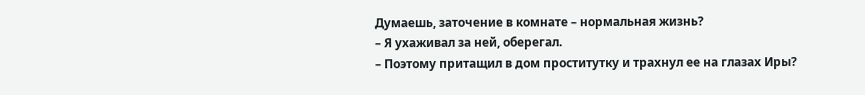Думаешь, заточение в комнате – нормальная жизнь?
– Я ухаживал за ней, оберегал.
– Поэтому притащил в дом проститутку и трахнул ее на глазах Иры?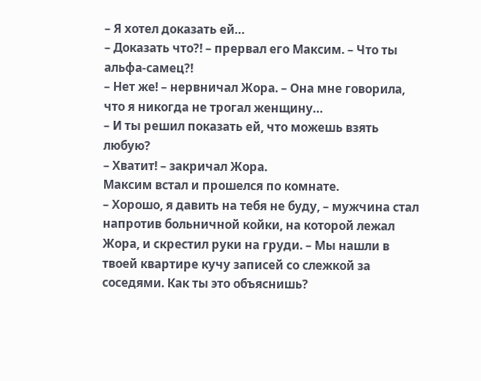– Я хотел доказать ей…
– Доказать что?! – прервал его Максим. – Что ты альфа-самец?!
– Нет же! – нервничал Жора. – Она мне говорила, что я никогда не трогал женщину…
– И ты решил показать ей, что можешь взять любую?
– Хватит! – закричал Жора.
Максим встал и прошелся по комнате.
– Хорошо, я давить на тебя не буду, – мужчина стал напротив больничной койки, на которой лежал Жора, и скрестил руки на груди. – Мы нашли в твоей квартире кучу записей со слежкой за соседями. Как ты это объяснишь?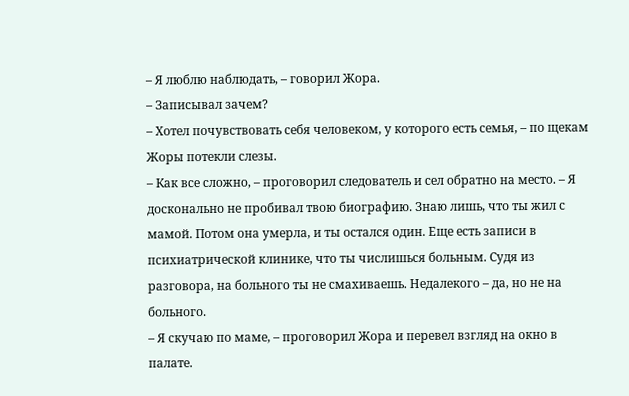– Я люблю наблюдать, – говорил Жора.
– Записывал зачем?
– Хотел почувствовать себя человеком, у которого есть семья, – по щекам Жоры потекли слезы.
– Как все сложно, – проговорил следователь и сел обратно на место. – Я досконально не пробивал твою биографию. Знаю лишь, что ты жил с мамой. Потом она умерла, и ты остался один. Еще есть записи в психиатрической клинике, что ты числишься больным. Судя из разговора, на больного ты не смахиваешь. Недалекого – да, но не на больного.
– Я скучаю по маме, – проговорил Жора и перевел взгляд на окно в палате.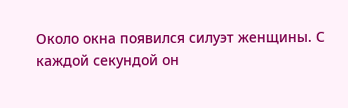Около окна появился силуэт женщины. С каждой секундой он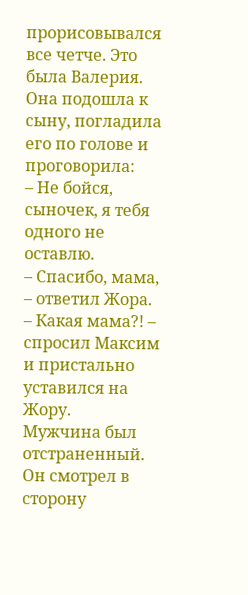прорисовывался все четче. Это была Валерия. Она подошла к сыну, погладила его по голове и проговорила:
– Не бойся, сыночек, я тебя одного не оставлю.
– Спасибо, мама, – ответил Жора.
– Какая мама?! – спросил Максим и пристально уставился на Жору.
Мужчина был отстраненный. Он смотрел в сторону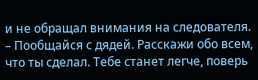и не обращал внимания на следователя.
– Пообщайся с дядей. Расскажи обо всем, что ты сделал. Тебе станет легче, поверь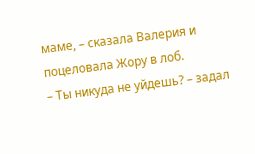маме, – сказала Валерия и поцеловала Жору в лоб.
– Ты никуда не уйдешь? – задал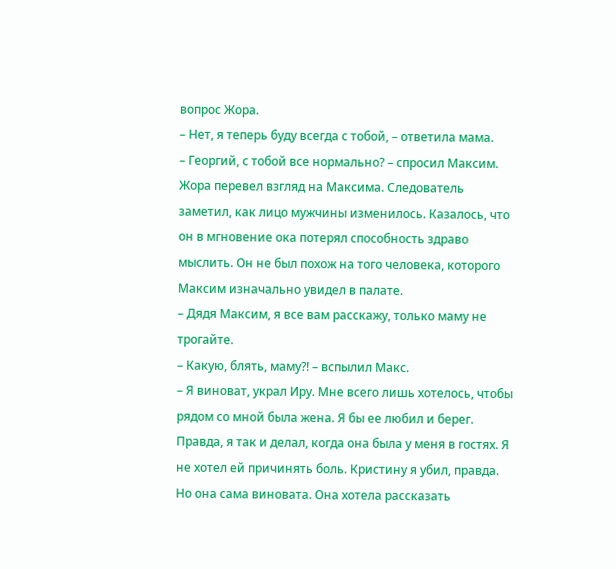вопрос Жора.
– Нет, я теперь буду всегда с тобой, – ответила мама.
– Георгий, с тобой все нормально? – спросил Максим.
Жора перевел взгляд на Максима. Следователь заметил, как лицо мужчины изменилось. Казалось, что он в мгновение ока потерял способность здраво мыслить. Он не был похож на того человека, которого Максим изначально увидел в палате.
– Дядя Максим, я все вам расскажу, только маму не трогайте.
– Какую, блять, маму?! – вспылил Макс.
– Я виноват, украл Иру. Мне всего лишь хотелось, чтобы рядом со мной была жена. Я бы ее любил и берег. Правда, я так и делал, когда она была у меня в гостях. Я не хотел ей причинять боль. Кристину я убил, правда. Но она сама виновата. Она хотела рассказать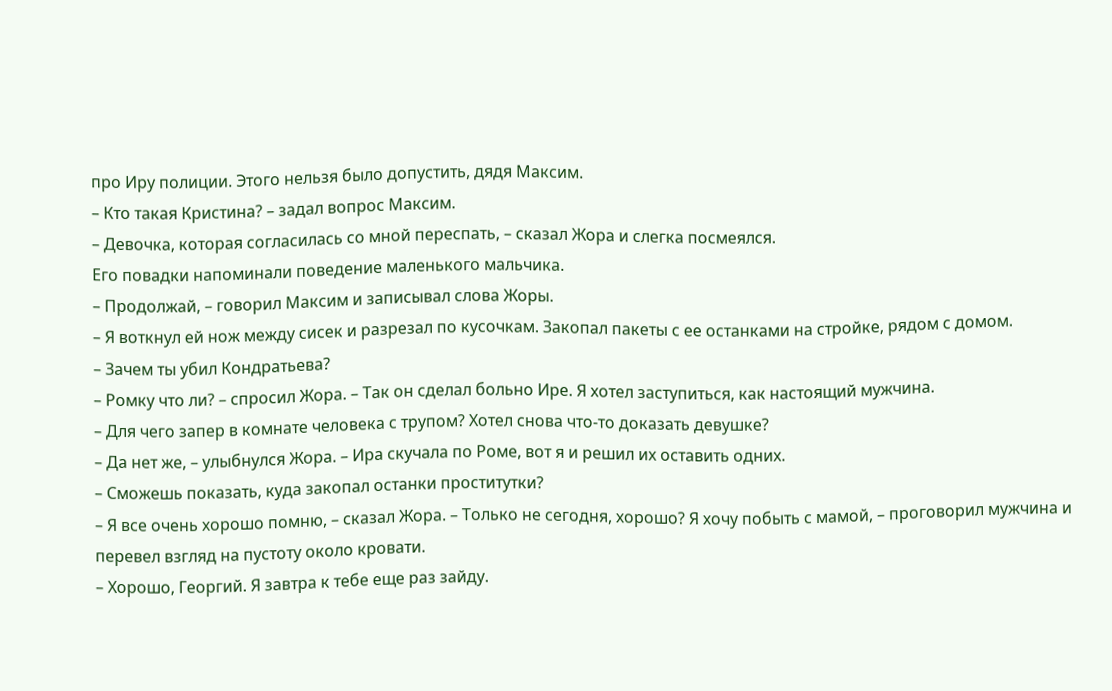про Иру полиции. Этого нельзя было допустить, дядя Максим.
– Кто такая Кристина? – задал вопрос Максим.
– Девочка, которая согласилась со мной переспать, – сказал Жора и слегка посмеялся.
Его повадки напоминали поведение маленького мальчика.
– Продолжай, – говорил Максим и записывал слова Жоры.
– Я воткнул ей нож между сисек и разрезал по кусочкам. Закопал пакеты с ее останками на стройке, рядом с домом.
– Зачем ты убил Кондратьева?
– Ромку что ли? – спросил Жора. – Так он сделал больно Ире. Я хотел заступиться, как настоящий мужчина.
– Для чего запер в комнате человека с трупом? Хотел снова что-то доказать девушке?
– Да нет же, – улыбнулся Жора. – Ира скучала по Роме, вот я и решил их оставить одних.
– Сможешь показать, куда закопал останки проститутки?
– Я все очень хорошо помню, – сказал Жора. – Только не сегодня, хорошо? Я хочу побыть с мамой, – проговорил мужчина и перевел взгляд на пустоту около кровати.
– Хорошо, Георгий. Я завтра к тебе еще раз зайду.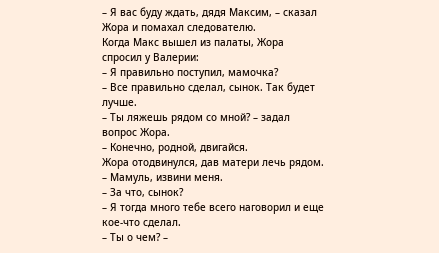– Я вас буду ждать, дядя Максим, – сказал Жора и помахал следователю.
Когда Макс вышел из палаты, Жора спросил у Валерии:
– Я правильно поступил, мамочка?
– Все правильно сделал, сынок. Так будет лучше.
– Ты ляжешь рядом со мной? – задал вопрос Жора.
– Конечно, родной, двигайся.
Жора отодвинулся, дав матери лечь рядом.
– Мамуль, извини меня.
– За что, сынок?
– Я тогда много тебе всего наговорил и еще кое-что сделал.
– Ты о чем? –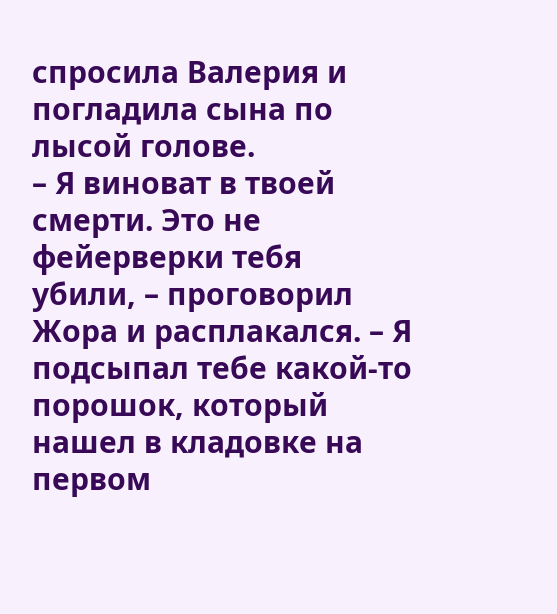спросила Валерия и погладила сына по лысой голове.
– Я виноват в твоей смерти. Это не фейерверки тебя убили, – проговорил Жора и расплакался. – Я подсыпал тебе какой-то порошок, который нашел в кладовке на первом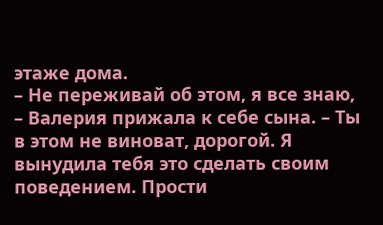этаже дома.
– Не переживай об этом, я все знаю, – Валерия прижала к себе сына. – Ты в этом не виноват, дорогой. Я вынудила тебя это сделать своим поведением. Прости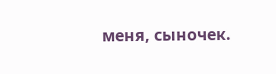меня, сыночек.